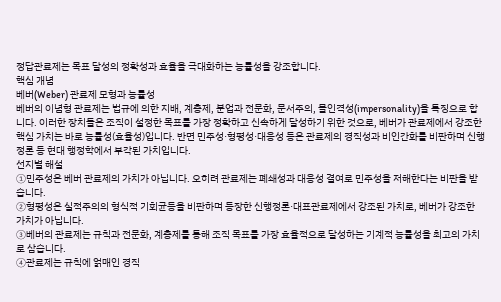정답관료제는 목표 달성의 정확성과 효율을 극대화하는 능률성을 강조합니다.
핵심 개념
베버(Weber) 관료제 모형과 능률성
베버의 이념형 관료제는 법규에 의한 지배, 계층제, 분업과 전문화, 문서주의, 몰인격성(impersonality)을 특징으로 합니다. 이러한 장치들은 조직이 설정한 목표를 가장 정확하고 신속하게 달성하기 위한 것으로, 베버가 관료제에서 강조한 핵심 가치는 바로 능률성(효율성)입니다. 반면 민주성·형평성·대응성 등은 관료제의 경직성과 비인간화를 비판하며 신행정론 등 현대 행정학에서 부각된 가치입니다.
선지별 해설
①민주성은 베버 관료제의 가치가 아닙니다. 오히려 관료제는 폐쇄성과 대응성 결여로 민주성을 저해한다는 비판을 받습니다.
②형평성은 실적주의의 형식적 기회균등을 비판하며 등장한 신행정론·대표관료제에서 강조된 가치로, 베버가 강조한 가치가 아닙니다.
③베버의 관료제는 규칙과 전문화, 계층제를 통해 조직 목표를 가장 효율적으로 달성하는 기계적 능률성을 최고의 가치로 삼습니다.
④관료제는 규칙에 얽매인 경직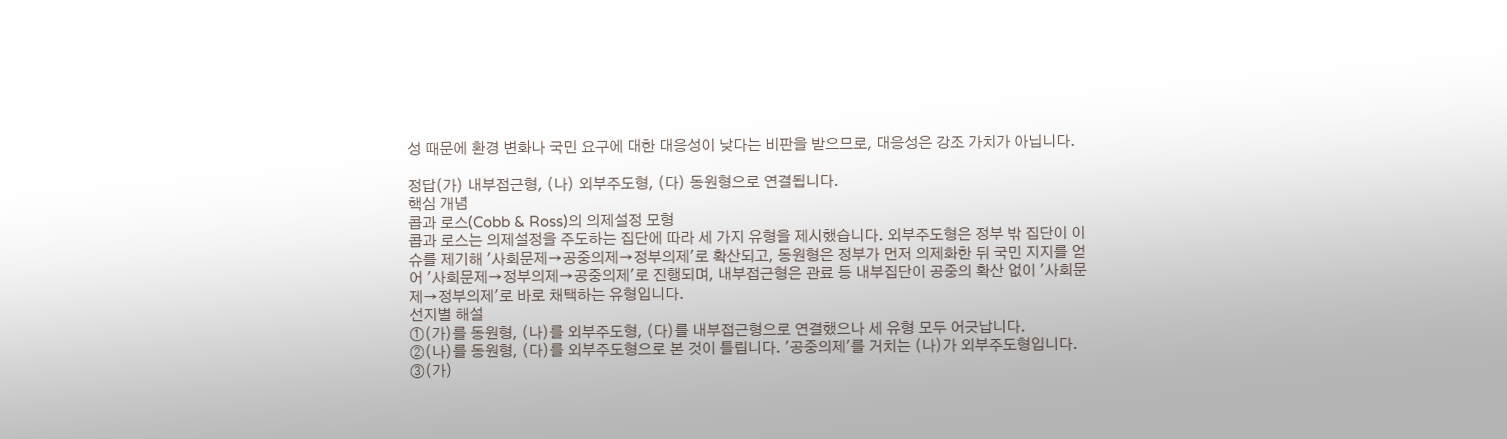성 때문에 환경 변화나 국민 요구에 대한 대응성이 낮다는 비판을 받으므로, 대응성은 강조 가치가 아닙니다.

정답(가) 내부접근형, (나) 외부주도형, (다) 동원형으로 연결됩니다.
핵심 개념
콥과 로스(Cobb & Ross)의 의제설정 모형
콥과 로스는 의제설정을 주도하는 집단에 따라 세 가지 유형을 제시했습니다. 외부주도형은 정부 밖 집단이 이슈를 제기해 '사회문제→공중의제→정부의제'로 확산되고, 동원형은 정부가 먼저 의제화한 뒤 국민 지지를 얻어 '사회문제→정부의제→공중의제'로 진행되며, 내부접근형은 관료 등 내부집단이 공중의 확산 없이 '사회문제→정부의제'로 바로 채택하는 유형입니다.
선지별 해설
①(가)를 동원형, (나)를 외부주도형, (다)를 내부접근형으로 연결했으나 세 유형 모두 어긋납니다.
②(나)를 동원형, (다)를 외부주도형으로 본 것이 틀립니다. '공중의제'를 거치는 (나)가 외부주도형입니다.
③(가)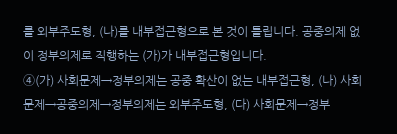를 외부주도형, (나)를 내부접근형으로 본 것이 틀립니다. 공중의제 없이 정부의제로 직행하는 (가)가 내부접근형입니다.
④(가) 사회문제→정부의제는 공중 확산이 없는 내부접근형, (나) 사회문제→공중의제→정부의제는 외부주도형, (다) 사회문제→정부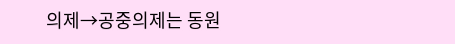의제→공중의제는 동원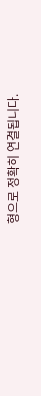형으로 정확히 연결됩니다.